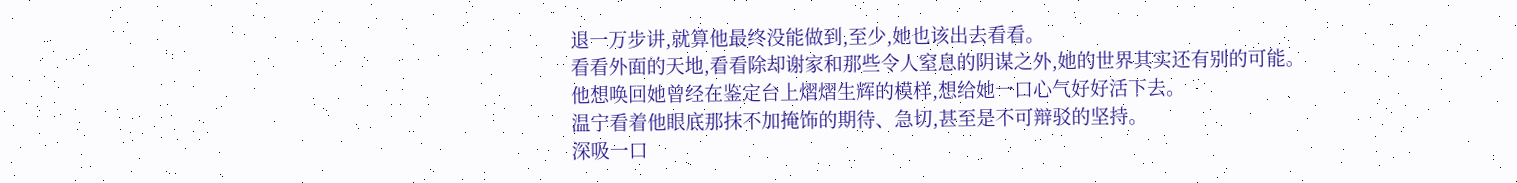退一万步讲,就算他最终没能做到,至少,她也该出去看看。
看看外面的天地,看看除却谢家和那些令人窒息的阴谋之外,她的世界其实还有别的可能。
他想唤回她曾经在鉴定台上熠熠生辉的模样,想给她一口心气好好活下去。
温宁看着他眼底那抹不加掩饰的期待、急切,甚至是不可辩驳的坚持。
深吸一口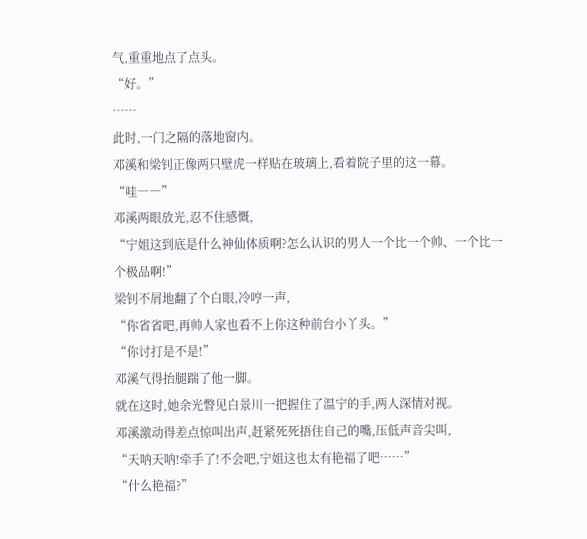气,重重地点了点头。
“好。”
……
此时,一门之隔的落地窗内。
邓溪和梁钊正像两只壁虎一样贴在玻璃上,看着院子里的这一幕。
“哇――”
邓溪两眼放光,忍不住感慨,
“宁姐这到底是什么神仙体质啊?怎么认识的男人一个比一个帅、一个比一个极品啊!”
梁钊不屑地翻了个白眼,冷哼一声,
“你省省吧,再帅人家也看不上你这种前台小丫头。”
“你讨打是不是!”
邓溪气得抬腿踹了他一脚。
就在这时,她余光瞥见白景川一把握住了温宁的手,两人深情对视。
邓溪激动得差点惊叫出声,赶紧死死捂住自己的嘴,压低声音尖叫,
“天呐天呐!牵手了!不会吧,宁姐这也太有艳福了吧……”
“什么艳福?”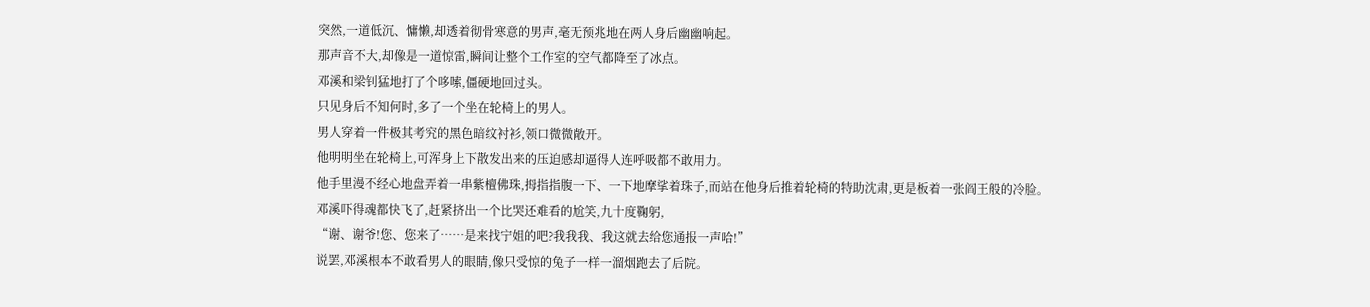突然,一道低沉、慵懒,却透着彻骨寒意的男声,毫无预兆地在两人身后幽幽响起。
那声音不大,却像是一道惊雷,瞬间让整个工作室的空气都降至了冰点。
邓溪和梁钊猛地打了个哆嗦,僵硬地回过头。
只见身后不知何时,多了一个坐在轮椅上的男人。
男人穿着一件极其考究的黑色暗纹衬衫,领口微微敞开。
他明明坐在轮椅上,可浑身上下散发出来的压迫感却逼得人连呼吸都不敢用力。
他手里漫不经心地盘弄着一串紫檀佛珠,拇指指腹一下、一下地摩挲着珠子,而站在他身后推着轮椅的特助沈肃,更是板着一张阎王般的冷脸。
邓溪吓得魂都快飞了,赶紧挤出一个比哭还难看的尬笑,九十度鞠躬,
“谢、谢爷!您、您来了……是来找宁姐的吧?我我我、我这就去给您通报一声哈!”
说罢,邓溪根本不敢看男人的眼睛,像只受惊的兔子一样一溜烟跑去了后院。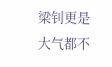梁钊更是大气都不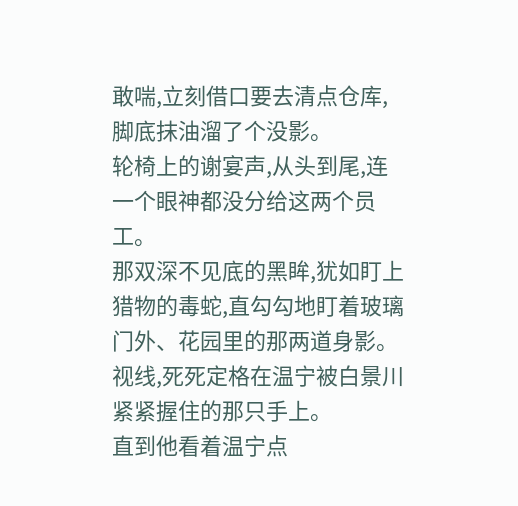敢喘,立刻借口要去清点仓库,脚底抹油溜了个没影。
轮椅上的谢宴声,从头到尾,连一个眼神都没分给这两个员工。
那双深不见底的黑眸,犹如盯上猎物的毒蛇,直勾勾地盯着玻璃门外、花园里的那两道身影。
视线,死死定格在温宁被白景川紧紧握住的那只手上。
直到他看着温宁点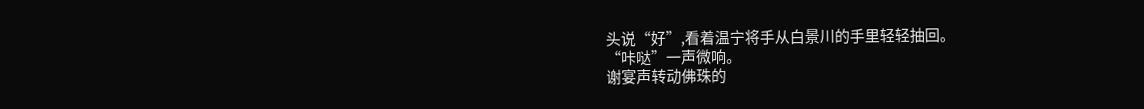头说“好”,看着温宁将手从白景川的手里轻轻抽回。
“咔哒”一声微响。
谢宴声转动佛珠的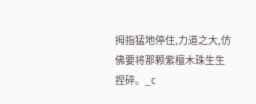拇指猛地停住,力道之大,仿佛要将那颗紫檀木珠生生捏碎。_c